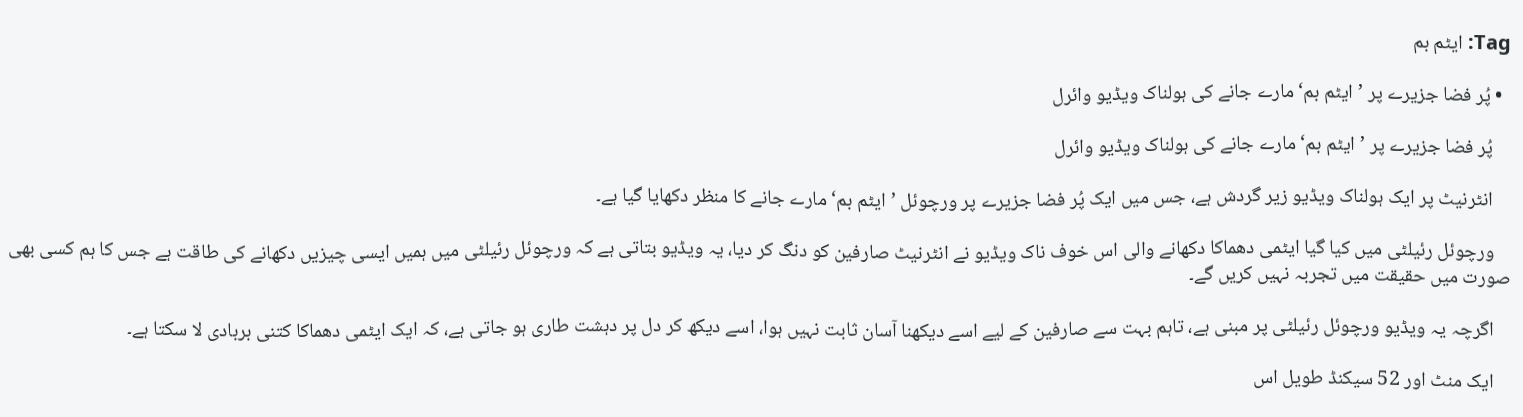Tag: ایٹم بم

  • پُر فضا جزیرے پر ’ایٹم بم‘ مارے جانے کی ہولناک ویڈیو وائرل

    پُر فضا جزیرے پر ’ایٹم بم‘ مارے جانے کی ہولناک ویڈیو وائرل

    انٹرنیٹ پر ایک ہولناک ویڈیو زیر گردش ہے، جس میں ایک پُر فضا جزیرے پر ورچوئل ’ایٹم بم‘ مارے جانے کا منظر دکھایا گیا ہے۔

    ورچوئل رئیلٹی میں کیا گیا ایٹمی دھماکا دکھانے والی اس خوف ناک ویڈیو نے انٹرنیٹ صارفین کو دنگ کر دیا، یہ ویڈیو بتاتی ہے کہ ورچوئل رئیلٹی میں ہمیں ایسی چیزیں دکھانے کی طاقت ہے جس کا ہم کسی بھی صورت میں حقیقت میں تجربہ نہیں کریں گے۔

    اگرچہ یہ ویڈیو ورچوئل رئیلٹی پر مبنی ہے، تاہم بہت سے صارفین کے لیے اسے دیکھنا آسان ثابت نہیں ہوا، اسے دیکھ کر دل پر دہشت طاری ہو جاتی ہے، کہ ایک ایٹمی دھماکا کتنی بربادی لا سکتا ہے۔

    ایک منٹ اور 52 سیکنڈ طویل اس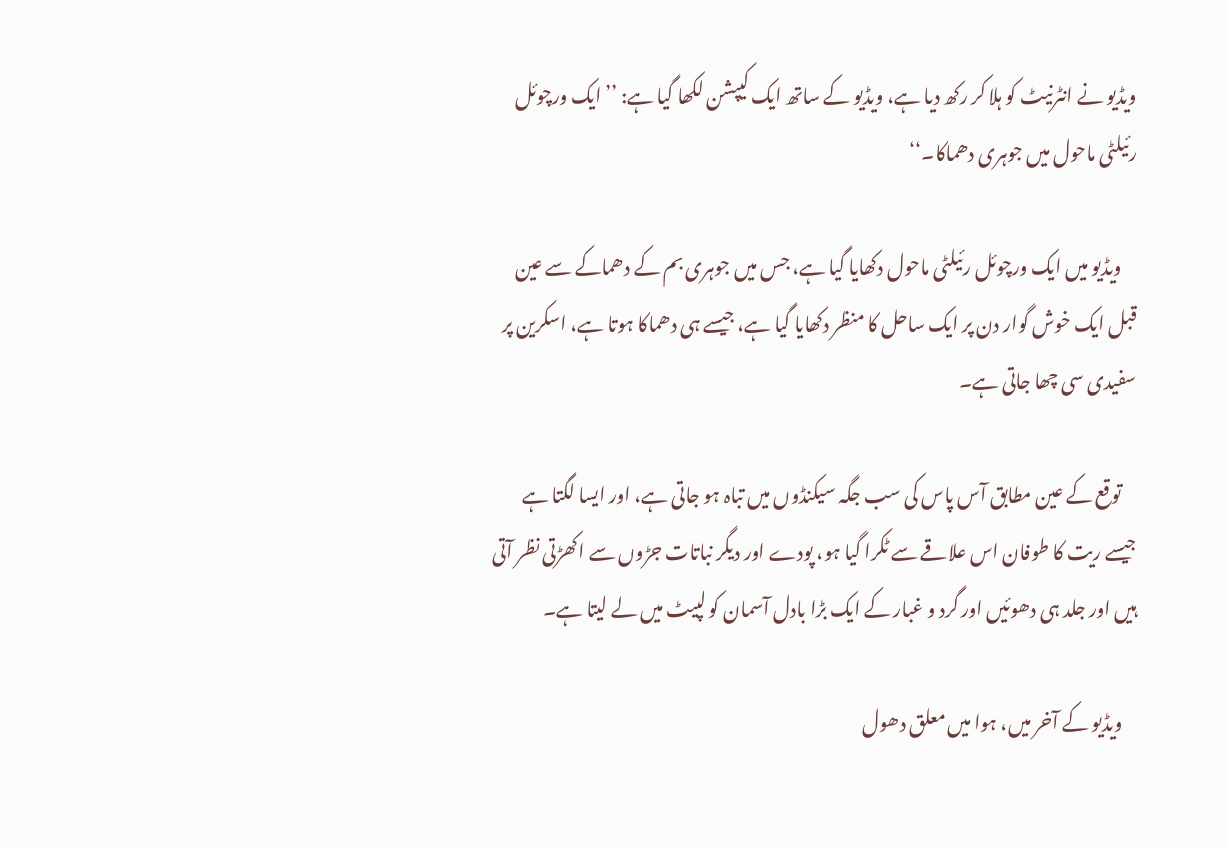ویڈیو نے انٹرنیٹ کو ہلا کر رکھ دیا ہے، ویڈیو کے ساتھ ایک کیپشن لکھا گیا ہے: ’’ایک ورچوئل رئیلٹی ماحول میں جوہری دھماکا۔‘‘

    ویڈیو میں ایک ورچوئل رئیلٹی ماحول دکھایا گیا ہے، جس میں جوہری بم کے دھماکے سے عین قبل ایک خوش گوار دن پر ایک ساحل کا منظر دکھایا گیا ہے، جیسے ہی دھماکا ہوتا ہے، اسکرین پر سفیدی سی چھا جاتی ہے۔

    توقع کے عین مطابق آس پاس کی سب جگہ سیکنڈوں میں تباہ ہو جاتی ہے، اور ایسا لگتا ہے جیسے ریت کا طوفان اس علاقے سے ٹکرا گیا ہو، پودے اور دیگر نباتات جڑوں سے اکھڑتی نظر آتی ہیں اور جلد ہی دھوئیں اور گرد و غبار کے ایک بڑا بادل آسمان کو لپیٹ میں لے لیتا ہے۔

    ویڈیو کے آخر میں، ہوا میں معلق دھول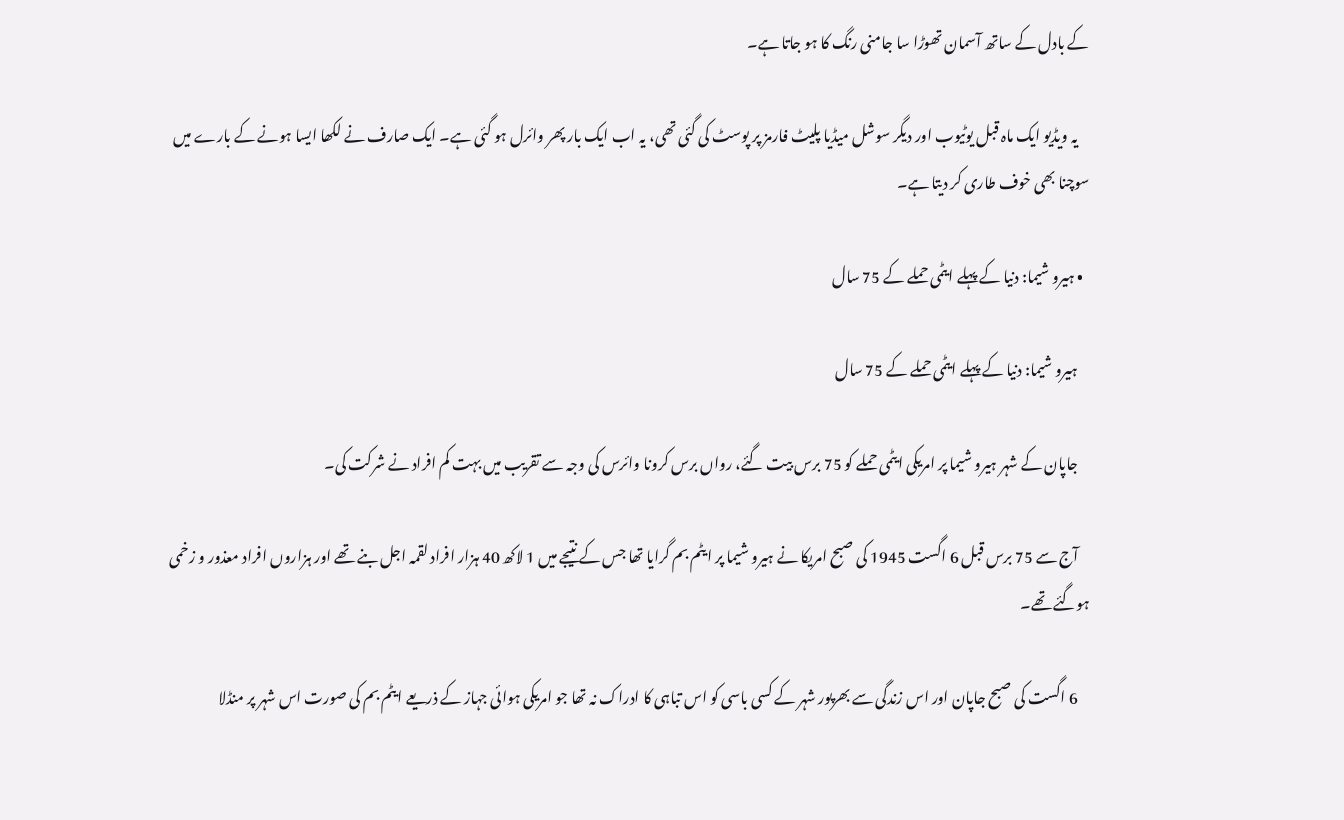کے بادل کے ساتھ آسمان تھوڑا سا جامنی رنگ کا ہو جاتا ہے۔

    یہ ویڈیو ایک ماہ قبل یوٹیوب اور دیگر سوشل میڈیا پلیٹ فارمز پر پوسٹ کی گئی تھی، یہ اب ایک بار پھر وائرل ہو گئی ہے۔ ایک صارف نے لکھا ایسا ہونے کے بارے میں سوچنا بھی خوف طاری کر دیتا ہے۔

  • ہیرو شیما: دنیا کے پہلے ایٹمی حملے کے 75 سال

    ہیرو شیما: دنیا کے پہلے ایٹمی حملے کے 75 سال

    جاپان کے شہر ہیرو شیما پر امریکی ایٹمی حملے کو 75 برس بیت گئے، رواں برس کرونا وائرس کی وجہ سے تقریب میں بہت کم افراد نے شرکت کی۔

    آج سے 75 برس قبل 6 اگست 1945 کی صبح امریکا نے ہیرو شیما پر ایٹم بم گرایا تھا جس کے نتیجے میں 1 لاکھ 40 ہزار افراد لقمہ اجل بنے تھے اور ہزاروں افراد معذور و زخمی ہوگئے تھے۔

    6 اگست کی صبح جاپان اور اس زندگی سے بھرپور شہر کے کسی باسی کو اس تباہی کا ادراک نہ تھا جو امریکی ہوائی جہاز کے ذریعے ایٹم بم کی صورت اس شہر پر منڈلا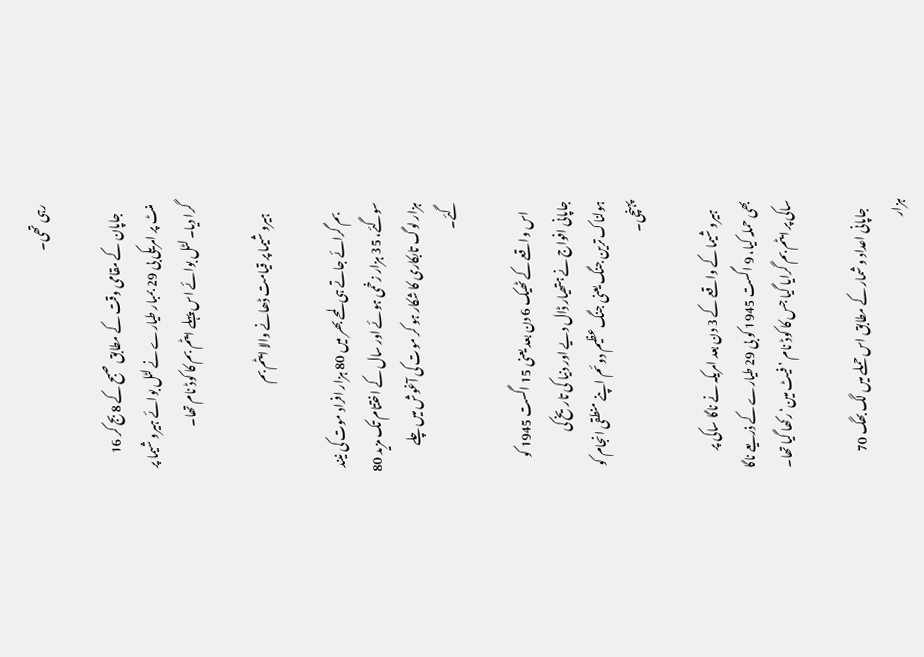رہی تھی۔

    جاپان کے مقامی وقت کے مطابق صبح کے 8 بج کر 16 منٹ پر امریکی بی 29 بمبار طیارے نے لٹل بوائے ہیرو شیما پر گرا دیا۔ لٹل بوائے اس پہلے ایٹم بم کا کوڈ نام تھا۔

    ہیرو شیما پر قیامت ڈھانے والا ایٹم بم

    بم گرائے جاتے ہی لمحے بھر میں 80 ہزار افراد موت کی نیند سوگئے، 35 ہزار زخمی ہوئے اور سال کے اختتام تک مزید 80 ہزار لوگ تابکاری کا شکار ہو کر موت کی آغوش میں چلے گئے۔

    اس واقعے کے ٹھیک 6 دن بعد یعنی 15 اگست 1945 کو جاپانی افواج نے ہتھیار ڈال دیے اور دنیا کی تاریخ کی ہولناک ترین جنگ یعنی جنگ عظیم دوئم اپنے منطقی انجام کو پہنچی۔

    ہیرو شیما کے واقعے کے 3 دن بعد امریکہ نے ناگا ساکی پر بھی حملہ کیا، 9 اگست 1945 کو بی 29 طیارے کے ذریعے ناگا ساکی پر ایٹم بم گرایا گیا جس کا کوڈ نام ’فیٹ مین‘ رکھا گیا تھا۔

    جاپانی اعداد و شمار کے مطابق اس حملے میں لگ بھگ 70 ہزار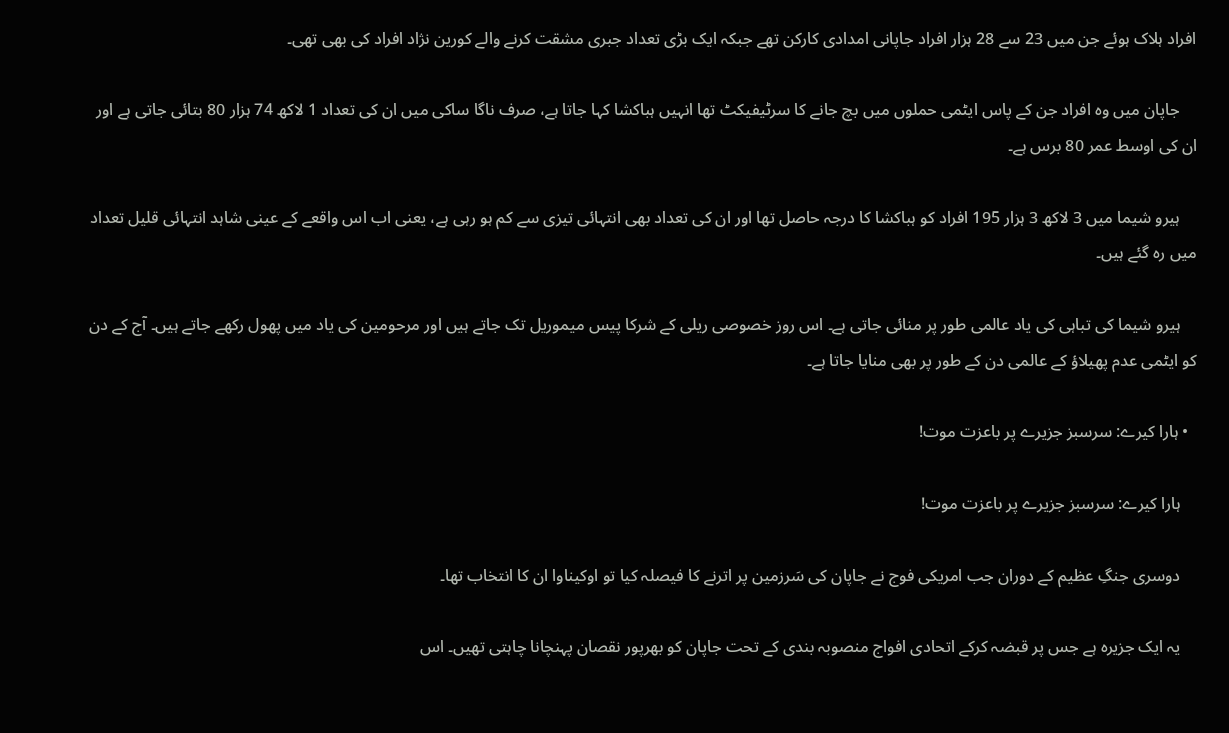افراد ہلاک ہوئے جن میں 23 سے 28 ہزار افراد جاپانی امدادی کارکن تھے جبکہ ایک بڑی تعداد جبری مشقت کرنے والے کورین نژاد افراد کی بھی تھی۔

    جاپان میں وہ افراد جن کے پاس ایٹمی حملوں میں بچ جانے کا سرٹیفیکٹ تھا انہیں ہباکشا کہا جاتا ہے، صرف ناگا ساکی میں ان کی تعداد 1 لاکھ 74 ہزار 80 بتائی جاتی ہے اور ان کی اوسط عمر 80 برس ہے۔

    ہیرو شیما میں 3 لاکھ 3 ہزار 195 افراد کو ہباکشا کا درجہ حاصل تھا اور ان کی تعداد بھی انتہائی تیزی سے کم ہو رہی ہے، یعنی اب اس واقعے کے عینی شاہد انتہائی قلیل تعداد میں رہ گئے ہیں۔

    ہیرو شیما کی تباہی کی یاد عالمی طور پر منائی جاتی ہے۔ اس روز خصوصی ریلی کے شرکا پیس میموریل تک جاتے ہیں اور مرحومین کی یاد میں پھول رکھے جاتے ہیں۔ آج کے دن کو ایٹمی عدم پھیلاؤ کے عالمی دن کے طور پر بھی منایا جاتا ہے۔

  • ہارا کیرے: سرسبز جزیرے پر باعزت موت!

    ہارا کیرے: سرسبز جزیرے پر باعزت موت!

    دوسری جنگِ عظیم کے دوران جب امریکی فوج نے جاپان کی سَرزمین پر اترنے کا فیصلہ کیا تو اوکیناوا ان کا انتخاب تھا۔

    یہ ایک جزیرہ ہے جس پر قبضہ کرکے اتحادی افواج منصوبہ بندی کے تحت جاپان کو بھرپور نقصان پہنچانا چاہتی تھیں۔ اس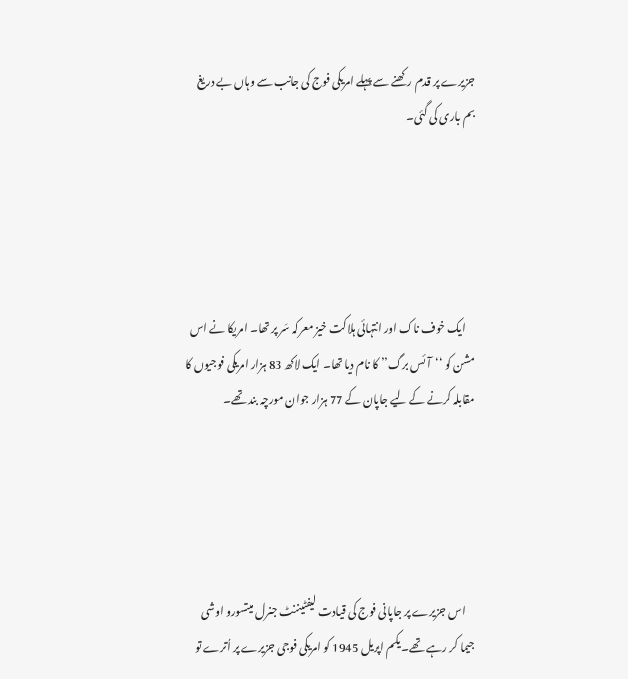جزیرے پر قدم رکھنے سے پہلے امریکی فوج کی جانب سے وہاں‌ بے دریغ بم باری کی گئی۔





    ایک خوف ناک اور انتہائی ہلاکت خیز معرکہ سَر پر تھا۔ امریکا نے اس مشن کو ‘‘آئس برگ’’ کا نام دیا تھا۔ ایک لاکھ 83 ہزار امریکی فوجیوں کا مقابلہ کرنے کے لیے جاپان کے 77 ہزار جوان مورچہ بند تھے۔





    اس جزیرے پر جاپانی فوج کی قیادت لیفٹیننٹ جنرل میتسورو اوشی جیما کر رہے تھے۔ یکم اپریل 1945 کو امریکی فوجی جزیرے پر اُترے تو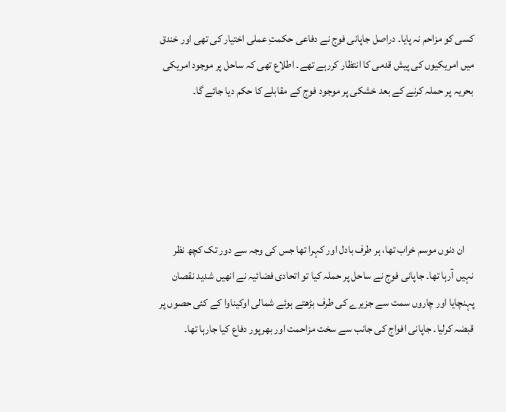کسی کو مزاحم نہ پایا۔ دراصل جاپانی فوج نے دفاعی حکمتِ عملی اختیار کی تھی اور خندق میں‌ امریکیوں‌ کی پیش قدمی کا انتظار کررہے تھے۔ اطلاع تھی کہ ساحل پر موجود امریکی بحریہ پر حملہ کرنے کے بعد خشکی پر موجود فوج کے مقابلے کا حکم دیا جائے گا۔





    ان دنوں موسم خراب تھا، ہر طرف بادل اور کہرا تھا جس کی وجہ سے دور تک کچھ نظر نہیں آرہا تھا۔ جاپانی فوج نے ساحل پر حملہ کیا تو اتحادی فضائیہ نے انھیں شدید نقصان پہنچایا اور چاروں سمت سے جزیرے کی طرف بڑھتے ہوئے شمالی اوکیناوا کے کئى حصوں پر قبضہ کرلیا۔ جاپانی افواج کی جانب سے سخت مزاحمت اور بھرپور دفاع کیا جارہا تھا۔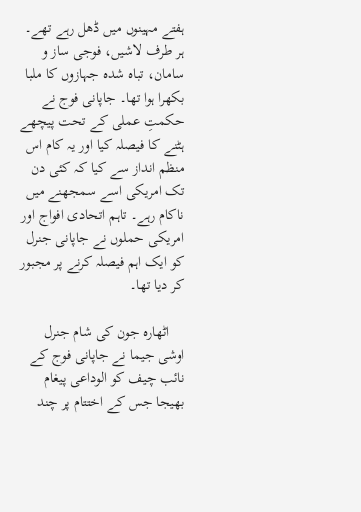ہفتے مہینوں میں ڈھل رہے تھے۔ ہر طرف لاشیں، فوجی ساز و سامان، تباہ شدہ جہازوں کا ملبا بکھرا ہوا تھا۔ جاپانی فوج نے حکمتِ عملی کے تحت پیچھے ہٹنے کا فیصلہ کیا اور یہ کام اس منظم انداز سے کیا کہ کئی دن تک امریکی اسے سمجھنے میں ناکام رہے۔ تاہم اتحادی افواج اور امریکی حملوں نے جاپانی جنرل کو ایک اہم فیصلہ کرنے پر مجبور کر دیا تھا۔

    اٹھارہ جون کی شام جنرل اوشی جیما نے جاپانی فوج کے نائب چیف کو الوداعی پیغام بھیجا جس کے اختتام پر چند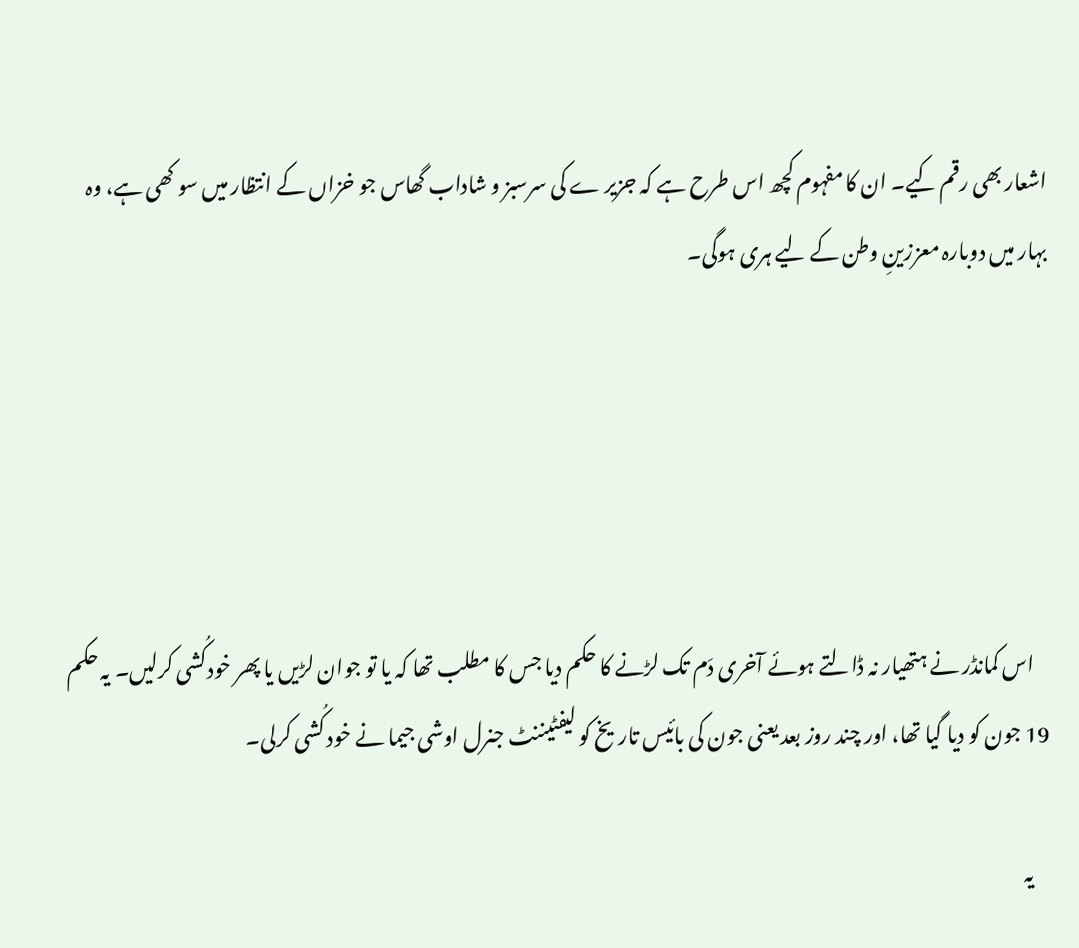اشعار بھی رقم کیے۔ ان کا مفہوم کچھ اس طرح ہے کہ جزیر ے کی سرسبز و شاداب گھاس جو خزاں کے انتظار میں سو کھی ہے، وہ بہار میں دوبارہ معززینِ وطن کے لیے ہری ہوگی۔





    اس کمانڈر نے ہتھیار نہ ڈالتے ہوئے آخری دَم تک لڑنے کا حکم دیا جس کا مطلب تھا کہ یا تو جوان لڑیں یا پھر خودکُشی کرلیں۔ یہ حکم 19 جون کو دیا گیا تھا، اور چند روز بعد یعنی جون کی بائیس تاریخ کو لیفٹیننٹ جنرل اوشی جیما نے خود کُشی کرلی۔

    یہ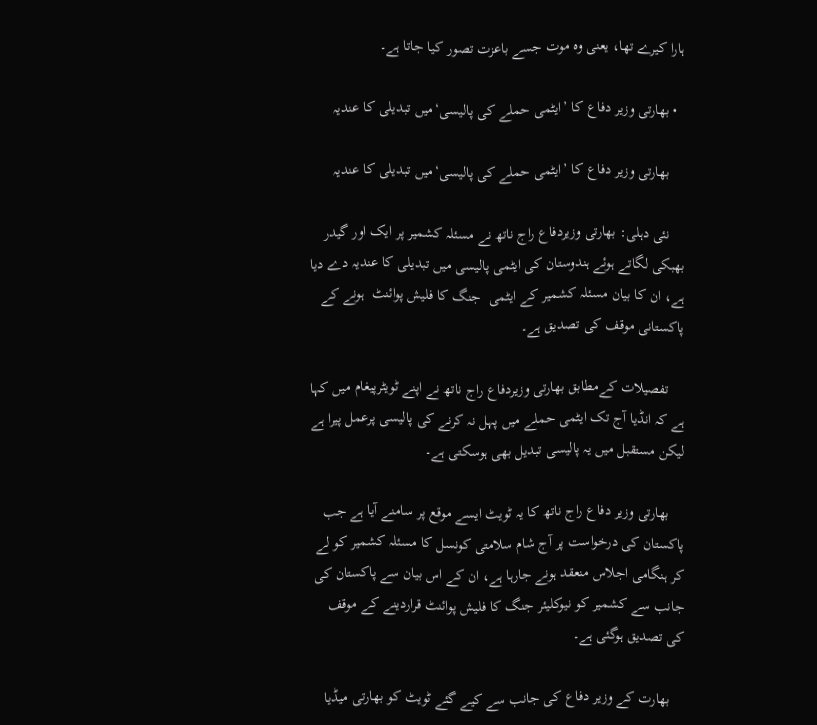ہارا کیرے تھا، یعنی وہ موت جسے باعزت تصور کیا جاتا ہے۔

  • بھارتی وزیر دفاع کا ’ایٹمی حملے کی پالیسی‘میں تبدیلی کا عندیہ

    بھارتی وزیر دفاع کا ’ایٹمی حملے کی پالیسی‘میں تبدیلی کا عندیہ

    نئی دہلی: بھارتی وزیردفاع راج ناتھ نے مسئلہ کشمیر پر ایک اور گیدر بھبکی لگاتے ہوئے ہندوستان کی ایٹمی پالیسی میں تبدیلی کا عندیہ دے دیا ہے، ان کا بیان مسئلہ کشمیر کے ایٹمی  جنگ کا فلیش پوائنٹ  ہونے کے پاکستانی موقف کی تصدیق ہے۔

    تفصیلات کےمطابق بھارتی وزیردفاع راج ناتھ نے اپنے ٹویٹرپیغام میں کہا ہے کہ انڈیا آج تک ایٹمی حملے میں پہل نہ کرنے کی پالیسی پرعمل پیرا ہے لیکن مستقبل میں یہ پالیسی تبدیل بھی ہوسکتی ہے۔

    بھارتی وزیر دفاع راج ناتھ کا یہ ٹویٹ ایسے موقع پر سامنے آیا ہے جب پاکستان کی درخواست پر آج شام سلامتی کونسل کا مسئلہ کشمیر کو لے کر ہنگامی اجلاس منعقد ہونے جارہا ہے، ان کے اس بیان سے پاکستان کی جانب سے کشمیر کو نیوکلیئر جنگ کا فلیش پوائنٹ قراردینے کے موقف کی تصدیق ہوگئی ہے۔

    بھارت کے وزیر دفاع کی جانب سے کیے گئے ٹویٹ کو بھارتی میڈیا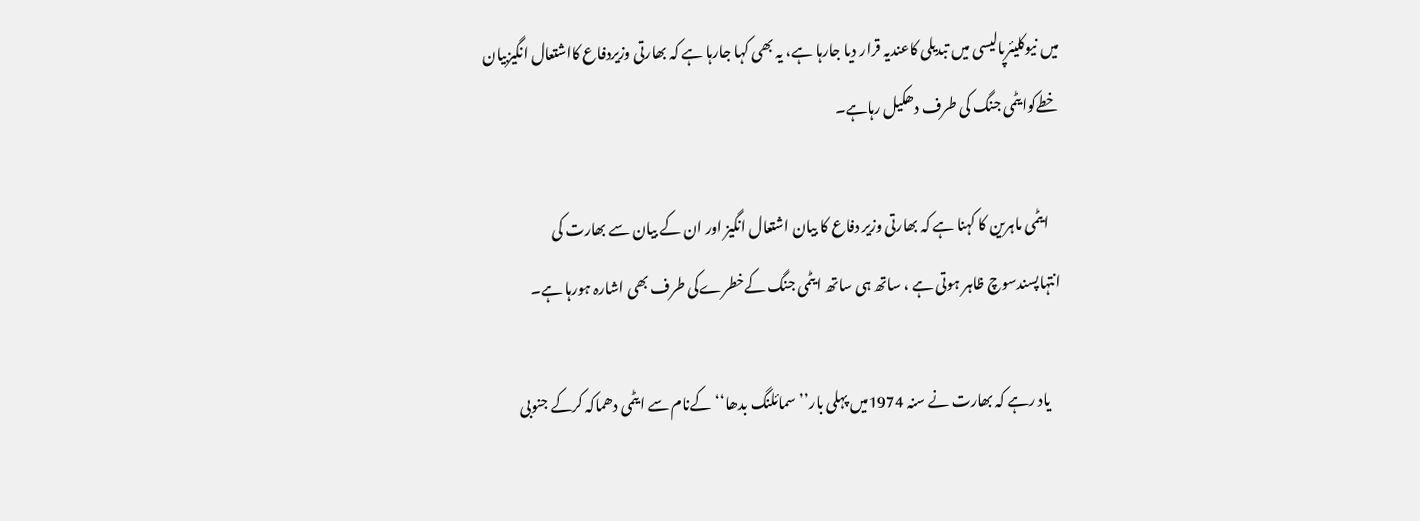میں نیوکلیئرپالیسی میں تبدیلی کاعندیہ قرار دیا جارہا ہے، یہ بھی کہا جارہا ہے کہ بھارتی وزیردفاع کااشتعال انگیزبیان خطےکوایٹمی جنگ کی طرف دھکیل رہاہے۔

    ایٹمی ماہرین کا کہنا ہے کہ بھارتی وزیر دفاع کا بیان اشتعال انگیز اور ان کے بیان سے بھارت کی انتہاپسندسوچ ظاہر ہوتی ہے ، ساتھ ہی ساتھ ایٹمی جنگ کےخطرےکی طرف بھی اشارہ ہورہا ہے۔

    یاد رہے کہ بھارت نے سنہ 1974میں پہلی بار’’سمائلنگ بدھا‘‘کےنام سے ایٹمی دھماکہ کرکے جنوبی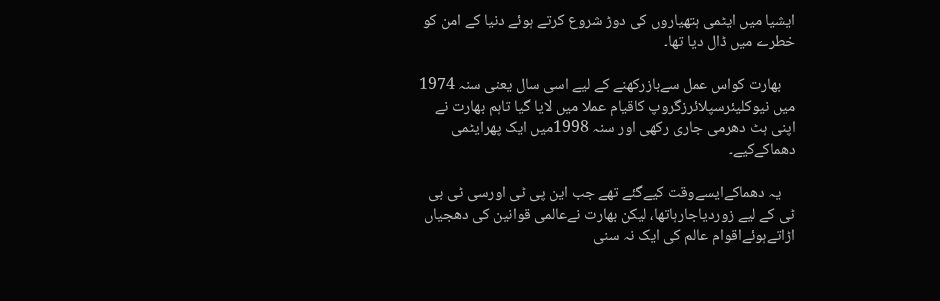ایشیا میں ایٹمی ہتھیاروں کی دوڑ شروع کرتے ہوئے دنیا کے امن کو خطرے میں ڈال دیا تھا۔

    بھارت کواس عمل سےبازرکھنے کے لیے اسی سال یعنی سنہ 1974 میں نیوکلیئرسپلائرزگروپ کاقیام عملا میں لایا گیا تاہم بھارت نے اپنی ہٹ دھرمی جاری رکھی اور سنہ 1998میں ایک پھرایٹمی دھماکےکیے۔

    یہ دھماکےایسےوقت کیےگئے تھے جب این پی ٹی اورسی ٹی بی ٹی کے لیے زوردیاجارہاتھا، لیکن بھارت نےعالمی قوانین کی دھجیاں اڑاتےہوئےاقوام عالم کی ایک نہ سنی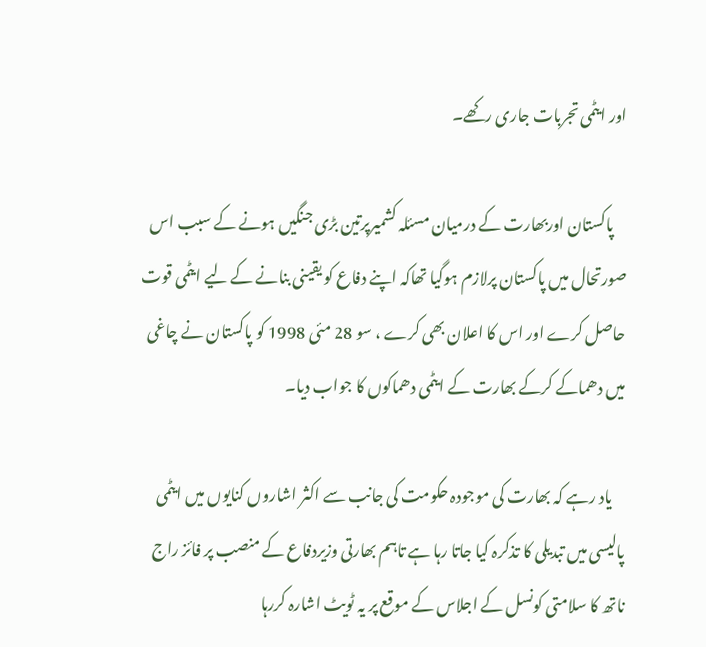اور ایٹمی تجربات جاری رکھے۔

    پاکستان اوربھارت کے درمیان مسئلہ کشمیرپرتین بڑی جنگیں ہونے کے سبب اس صورتحال میں پاکستان پرلازم ہوگیا تھاکہ اپنے دفاع کو یقینی بنانے کے لیے ایٹمی قوت حاصل کرے اور اس کا اعلان بھی کرے ، سو 28 مئی 1998 کو پاکستان نے چاغی میں دھماکے کرکے بھارت کے ایٹمی دھماکوں کا جواب دیا۔

    یاد رہے کہ بھارت کی موجودہ حکومت کی جانب سے اکثر اشاروں کنایوں میں ایٹمی پالیسی میں تبدیلی کا تذکرہ کیا جاتا رہا ہے تاہم بھارتی وزیردفاع کے منصب پر فائز راج ناتھ کا سلامتی کونسل کے اجلاس کے موقع پر یہ ٹویٹ اشارہ کررہا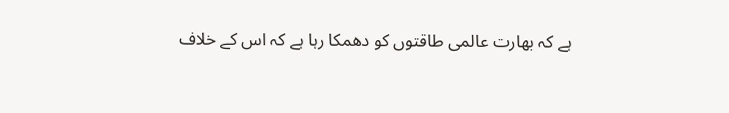ہے کہ بھارت عالمی طاقتوں کو دھمکا رہا ہے کہ اس کے خلاف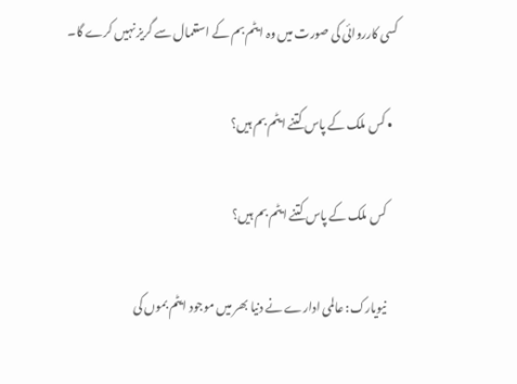کسی کارروائی کی صورت میں وہ ایٹم بم کے استعمال سے گریز نہیں کرے گا۔

  • کس ملک کے پاس کتنے ایٹم بم ہیں؟

    کس ملک کے پاس کتنے ایٹم بم ہیں؟

    نیویارک: عالمی ادارے نے دنیا بھر میں موجود ایٹم بموں کی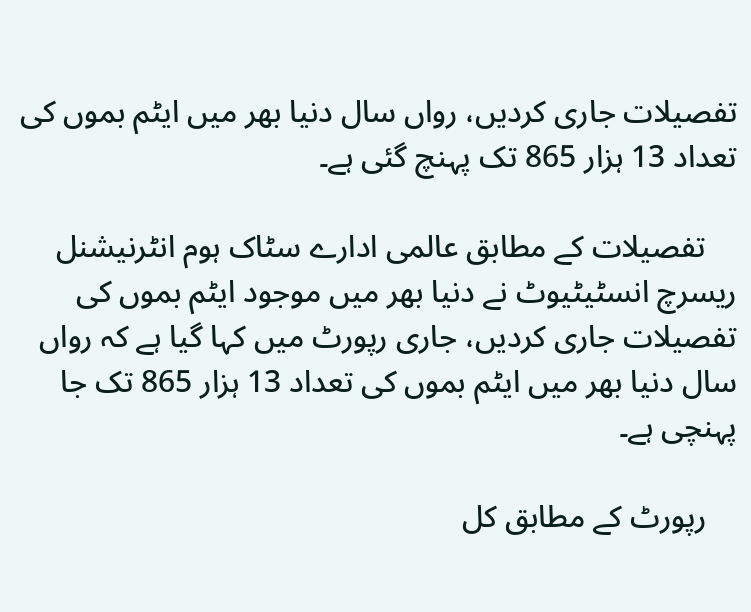تفصیلات جاری کردیں، رواں سال دنیا بھر میں ایٹم بموں کی تعداد 13 ہزار 865 تک پہنچ گئی ہے۔

    تفصیلات کے مطابق عالمی ادارے سٹاک ہوم انٹرنیشنل ریسرچ انسٹیٹیوٹ نے دنیا بھر میں موجود ایٹم بموں کی تفصیلات جاری کردیں، جاری رپورٹ میں کہا گیا ہے کہ رواں سال دنیا بھر میں ایٹم بموں کی تعداد 13 ہزار 865 تک جا پہنچی ہے۔

    رپورٹ کے مطابق کل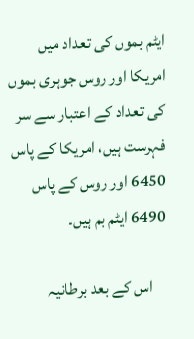ایٹم بموں کی تعداد میں امریکا اور روس جوہری بموں کی تعداد کے اعتبار سے سر فہرست ہیں، امریکا کے پاس 6450 اور روس کے پاس 6490 ایٹم بم ہیں۔

    اس کے بعد برطانیہ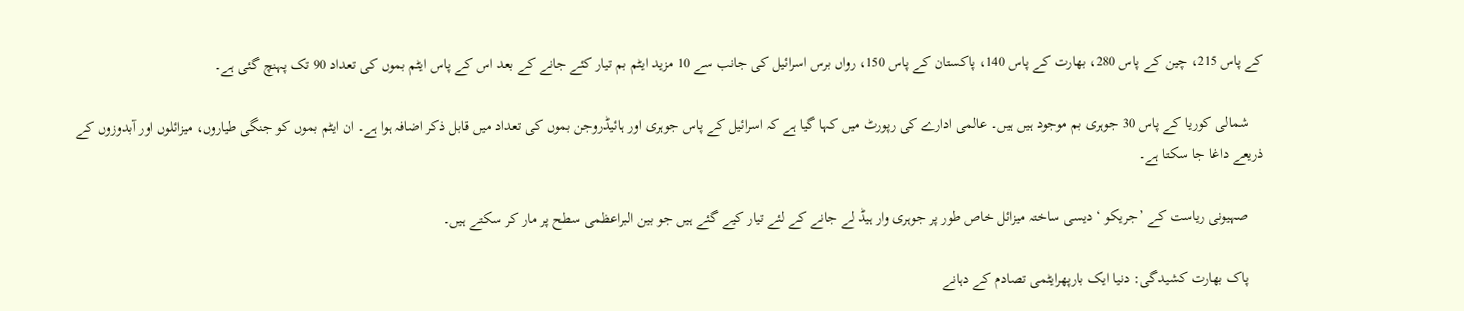کے پاس 215، چین کے پاس 280، بھارت کے پاس 140، پاکستان کے پاس 150، رواں برس اسرائیل کی جانب سے 10 مزید ایٹم بم تیار کئے جانے کے بعد اس کے پاس ایٹم بموں کی تعداد 90 تک پہنچ گئی ہے۔

    شمالی کوریا کے پاس 30 جوہری بم موجود ہیں ہیں۔ عالمی ادارے کی رپورٹ میں کہا گیا ہے کہ اسرائیل کے پاس جوہری اور ہائیڈروجن بموں کی تعداد میں قابل ذکر اضافہ ہوا ہے۔ ان ایٹم بموں کو جنگی طیاروں، میزائلوں اور آبدوزوں کے ذریعے داغا جا سکتا ہے۔

    صہیونی ریاست کے ’جریکو ‘ دیسی ساختہ میزائل خاص طور پر جوہری وار ہیڈ لے جانے کے لئے تیار کیے گئے ہیں جو بین البراعظمی سطح پر مار کر سکتے ہیں۔

    پاک بھارت کشیدگی: دنیا ایک بارپھرایٹمی تصادم کے دہانے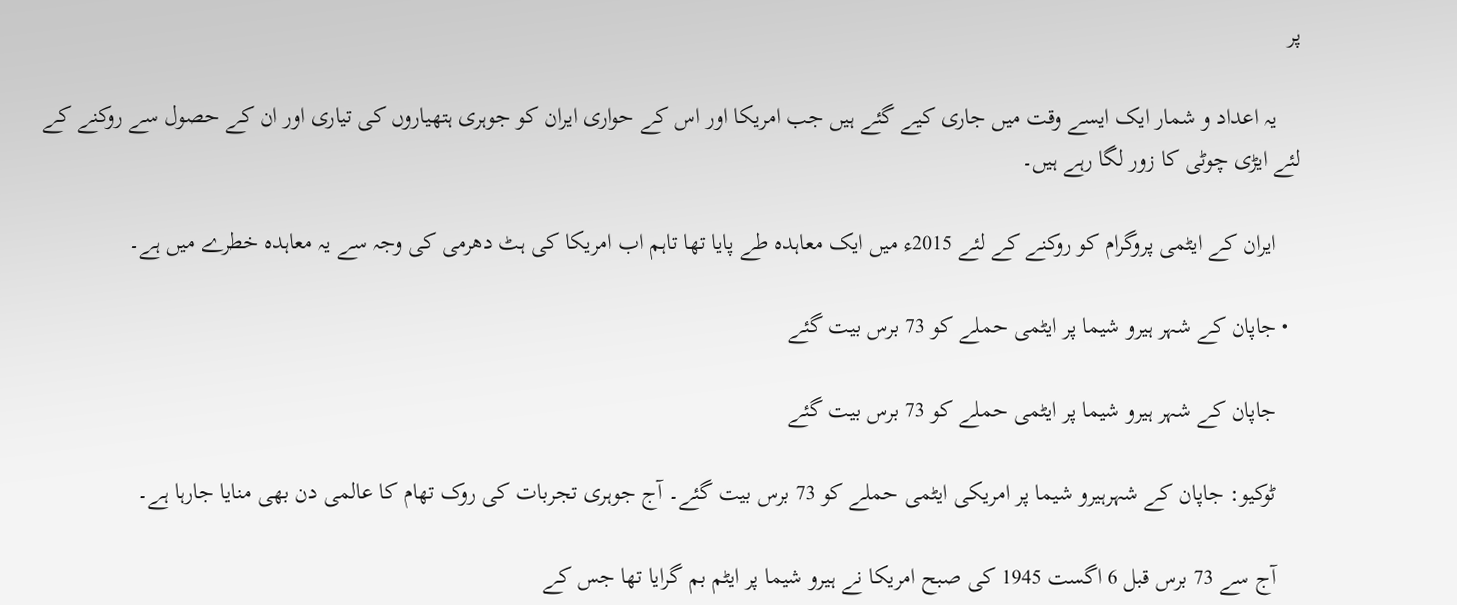پر

    یہ اعداد و شمار ایک ایسے وقت میں جاری کیے گئے ہیں جب امریکا اور اس کے حواری ایران کو جوہری ہتھیاروں کی تیاری اور ان کے حصول سے روکنے کے لئے ایڑی چوٹی کا زور لگا رہے ہیں۔

    ایران کے ایٹمی پروگرام کو روکنے کے لئے 2015ء میں ایک معاہدہ طے پایا تھا تاہم اب امریکا کی ہٹ دھرمی کی وجہ سے یہ معاہدہ خطرے میں ہے۔

  • جاپان کے شہر ہیرو شیما پر ایٹمی حملے کو 73 برس بیت گئے

    جاپان کے شہر ہیرو شیما پر ایٹمی حملے کو 73 برس بیت گئے

    ٹوکیو: جاپان کے شہرہیرو شیما پر امریکی ایٹمی حملے کو 73 برس بیت گئے۔ آج جوہری تجربات کی روک تھام کا عالمی دن بھی منایا جارہا ہے۔

    آج سے 73 برس قبل 6 اگست 1945 کی صبح امریکا نے ہیرو شیما پر ایٹم بم گرایا تھا جس کے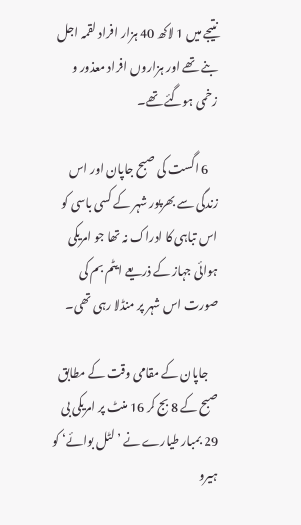نتیجے میں 1 لاکھ 40 ہزار افراد لقمہ اجل بنے تھے اور ہزاروں افراد معذور و زخمی ہوگئے تھے۔

    6 اگست کی صبح جاپان اور اس زندگی سے بھرپور شہر کے کسی باسی کو اس تباہی کا ادراک نہ تھا جو امریکی ہوائی جہاز کے ذریعے ایٹم بم کی صورت اس شہر پر منڈلا رہی تھی۔

    جاپان کے مقامی وقت کے مطابق صبح کے 8 بج کر 16 منٹ پر امریکی بی 29 بمبار طیارے نے ’لٹل بوائے‘ کو ہیرو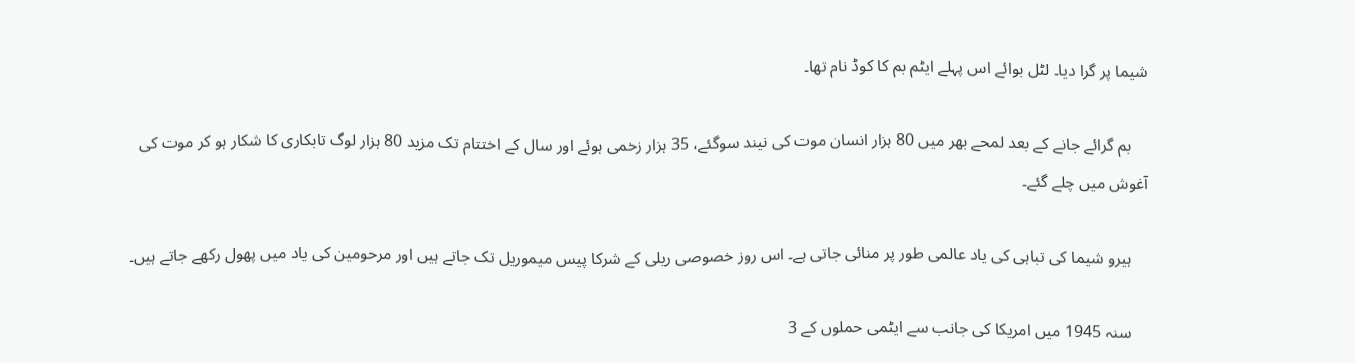شیما پر گرا دیا۔ لٹل بوائے اس پہلے ایٹم بم کا کوڈ نام تھا۔

    بم گرائے جانے کے بعد لمحے بھر میں 80 ہزار انسان موت کی نیند سوگئے، 35 ہزار زخمی ہوئے اور سال کے اختتام تک مزید 80 ہزار لوگ تابکاری کا شکار ہو کر موت کی آغوش میں چلے گئے۔

    ہیرو شیما کی تباہی کی یاد عالمی طور پر منائی جاتی ہے۔ اس روز خصوصی ریلی کے شرکا پیس میموریل تک جاتے ہیں اور مرحومین کی یاد میں پھول رکھے جاتے ہیں۔

    سنہ 1945 میں امریکا کی جانب سے ایٹمی حملوں کے 3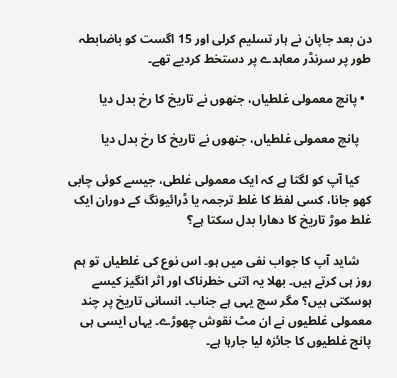دن بعد جاپان نے ہار تسلیم کرلی اور 15 اگست کو باضابطہ طور پر سرنڈر معاہدے پر دستخط کردیے تھے۔

  • پانچ معمولی غلطیاں، جنھوں نے تاریخ کا رخ بدل دیا

    پانچ معمولی غلطیاں، جنھوں نے تاریخ کا رخ بدل دیا

    کیا آپ کو لگتا ہے کہ ایک معمولی غلطی، جیسے کوئی چابی کھو جانا، کسی لفظ کا غلط ترجمہ یا ڈرائیونگ کے دوران ایک غلط موڑ تاریخ کا دھارا بدل سکتا ہے؟

    شاید آپ کا جواب نفی میں ہو۔ اس نوع کی غلطیاں تو ہم روز ہی کرتے ہیں۔ بھلا یہ اتنی خطرناک اور اثر انگیز کیسے ہوسکتی ہیں؟ مگر سچ یہی ہے جناب۔ انسانی تاریخ پر چند معمولی غلطیوں نے ان مٹ نقوش چھوڑے۔ یہاں ایسی ہی پانچ غلطیوں کا جائزہ لیا جارہا ہے۔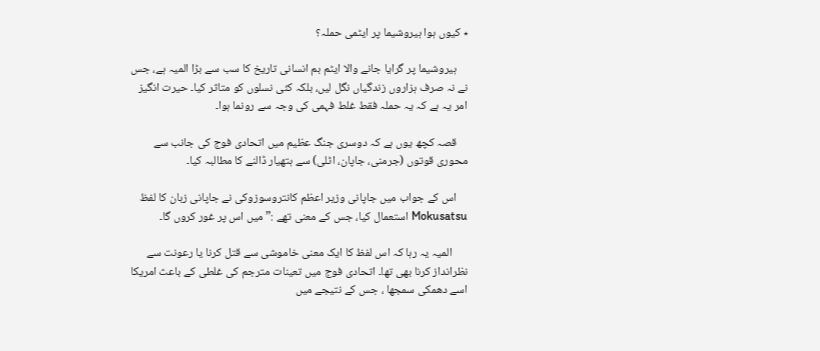٭ کیوں ہوا ہیروشیما پر ایٹمی حملہ؟

    ہیروشیما پر گرایا جانے والا ایٹم بم انسانی تاریخ کا سب سے بڑا المیہ ہے، جس نے نہ صرف ہزاروں زندگیاں نگل لیں، بلکہ کئی نسلوں کو متاثر کیا۔ حیرت انگیز امر یہ ہے کہ یہ حملہ فقط غلط فہمی کی وجہ سے رونما ہوا۔

    قصہ کچھ یوں ہے کہ دوسری جنگ عظیم میں اتحادی فوج کی جانب سے محوری قوتوں (جرمنی، جاپان، اٹلی) سے ہتھیار ڈالنے کا مطالبہ کیا۔

    اس کے جواب میں جاپانی وزیر اعظم کانتروسوزوکی نے جاپانی زبان کا لفظ Mokusatsu استعمال کیا، جس کے معنی تھے :” میں اس پر غور کروں گا۔

      المیہ یہ رہا کہ اس لفظ کا ایک معنی خاموشی سے قتل کرنا یا رعونت سے نظرانداز کرنا بھی تھا۔ اتحادی فوج میں تعینات مترجم کی غلطی کے باعث امریکا اسے دھمکی سمجھا ، جس کے نتیجے میں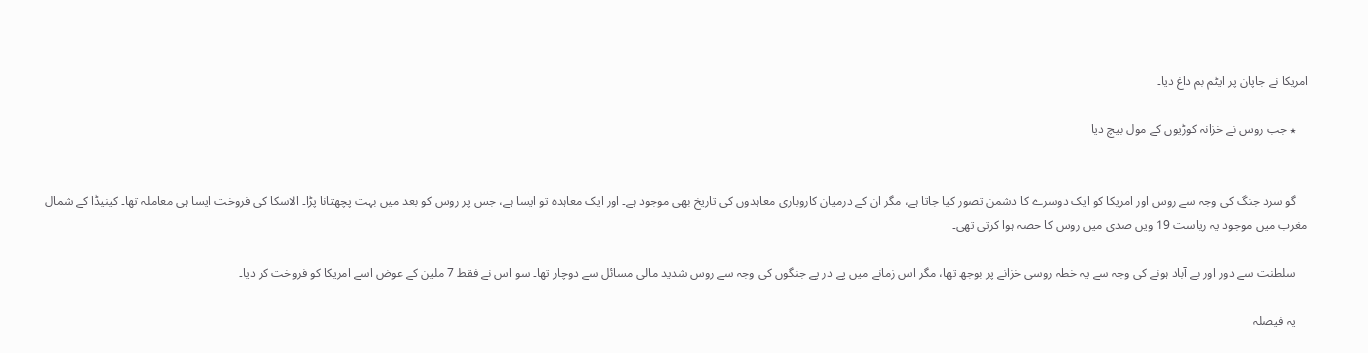امریکا نے جاپان پر ایٹم بم داغ دیا۔

    ٭ جب روس نے خزانہ کوڑیوں کے مول بیچ دیا


    گو سرد جنگ کی وجہ سے روس اور امریکا کو ایک دوسرے کا دشمن تصور کیا جاتا ہے، مگر ان کے درمیان کاروباری معاہدوں کی تاریخ بھی موجود ہے۔ اور ایک معاہدہ تو ایسا ہے، جس پر روس کو بعد میں بہت پچھتانا پڑا۔ الاسکا کی فروخت ایسا ہی معاملہ تھا۔ کینیڈا کے شمال مغرب میں موجود یہ ریاست 19 ویں صدی میں روس کا حصہ ہوا کرتی تھی۔

    سلطنت سے دور اور بے آباد ہونے کی وجہ سے یہ خطہ روسی خزانے پر بوجھ تھا، مگر اس زمانے میں پے در پے جنگوں کی وجہ سے روس شدید مالی مسائل سے دوچار تھا۔ سو اس نے فقط 7 ملین کے عوض اسے امریکا کو فروخت کر دیا۔

    یہ فیصلہ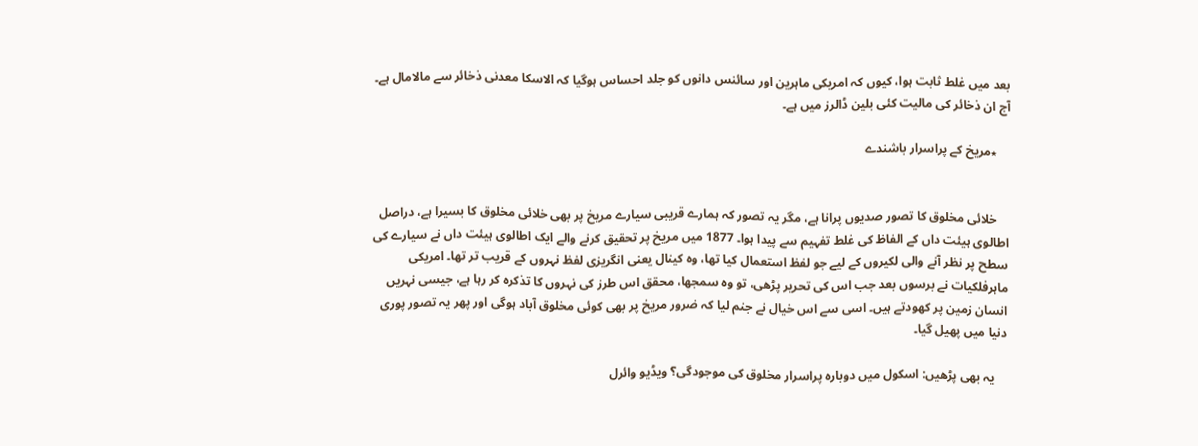بعد میں غلط ثابت ہوا، کیوں کہ امریکی ماہرین اور سائنس دانوں کو جلد احساس ہوگیا کہ الاسکا معدنی ذخائر سے مالامال ہے۔ آج ان ذخائر کی مالیت کئی بلین ڈالرز میں ہے۔

    ٭مریخ کے پراسرار باشندے


    خلائی مخلوق کا تصور صدیوں پرانا ہے، مگر یہ تصور کہ ہمارے قریبی سیارے مریخ پر بھی خلائی مخلوق کا بسیرا ہے، دراصل اطالوی ہیئت داں کے الفاظ کی غلط تفہیم سے پیدا ہوا۔ 1877 میں مریخ پر تحقیق کرنے والے ایک اطالوی ہیئت داں نے سیارے کی سطح پر نظر آنے والی لکیروں کے لیے جو لفظ استعمال کیا تھا، وہ کینال یعنی انگریزی لفظ نہروں کے قریب تر تھا۔ امریکی ماہرفلکیات نے برسوں بعد جب اس کی تحریر پڑھی، تو وہ سمجھا، محقق اس طرز کی نہروں کا تذکرہ کر رہا ہے، جیسی نہریں انسان زمین پر کھودتے ہیں۔ اسی سے اس خیال نے جنم لیا کہ ضرور مریخ پر بھی کوئی مخلوق آباد ہوگی اور پھر یہ تصور پوری دنیا میں پھیل گیا۔

    یہ بھی پڑھیں: اسکول میں دوبارہ پراسرار مخلوق کی موجودگی؟ ویڈیو وائرل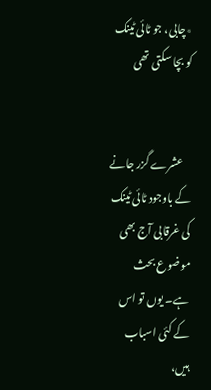٭چابی، جو ٹائی ٹینک کو بچا سکتی تھی


    عشرے گزر جانے کے باوجود ٹائی ٹینک کی غرقابی آج بھی موضوع بحث ہے۔ یوں تو اس کے کئی اسباب ہیں،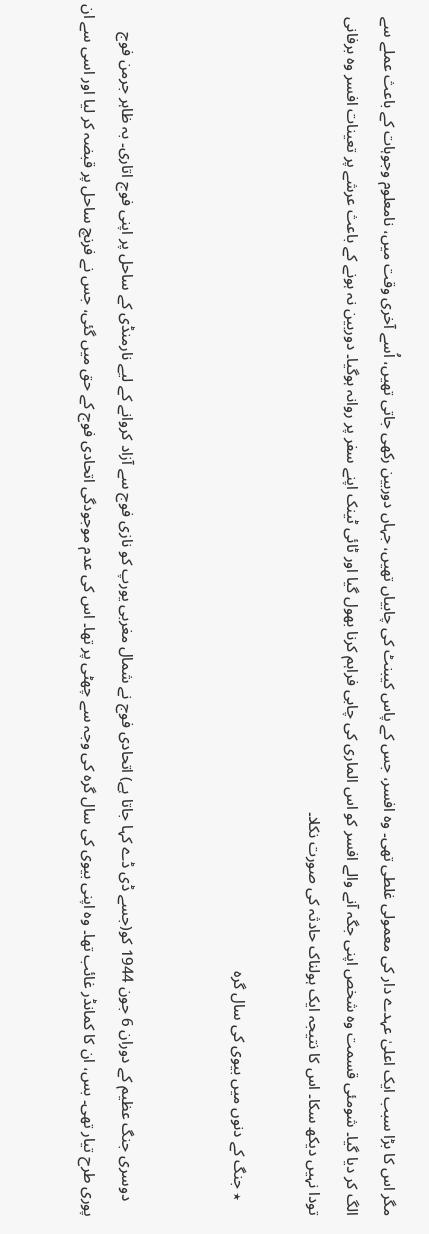مگر اس کا بڑا سبب ایک اعلیٰ عہدے دار کی معمولی غلطی تھی۔ وہ افسر، جس کے پاس کیبنٹ کی چابیاں تھیں، جہاں دوربین رکھی جاتی تھیں، اُسے آخری وقت میں، نامعلوم وجوہات کے باعث عملے سے الگ کر دیا گیا۔ شومئی قسمت وہ شخص اپنی جگہ آنے والے افسر کو اس الماری کی چابی فراہم کرنا بھول گیا اور ٹائی ٹینک اپنے سفر پر روانہ ہوگیا۔ دوربین نہ ہونے کے باعث عرشے پر تعینات افسر وہ برفانی تودا نہیں دیکھ سکا۔ اس کا نتیجہ ایک ہولناک حادثہ کی صورت نکلا۔

    ٭ جنگ کے دنوں میں بیوی کی سال گرہ


    دوسری جنگ عظیم کے دوران 6 جون 1944 کو(جسے ڈی ڈے کہا جاتا ہے) اتحادی فوج نے شمال مغربی یورپ کو نازی فوج سے آزاد کروانے کے لیے نارمنڈی کے ساحل پر اپنی فوج اتاری۔ بہ ظاہر جرمن فوج پوری طرح تیار تھی۔ بس، ان کا کمانڈر غائب تھا۔ وہ اپنی بیوی کی سال گرہ کی وجہ سے چھٹی پر تھا۔ اس کی عدم موجودگی اتحادی فوج کے حق میں گئی، جس نے فرنچ ساحل پر قبضہ کر لیا اور اسی سے ان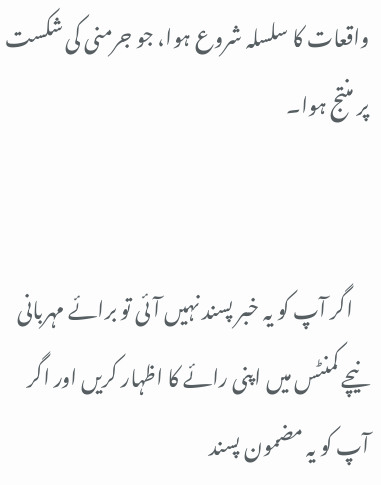واقعات کا سلسلہ شروع ہوا، جو جرمنی کی شکست پر منتج ہوا۔


    اگر آپ کو یہ خبر پسند نہیں آئی تو برائے مہربانی نیچے کمنٹس میں اپنی رائے کا اظہار کریں اور اگر آپ کو یہ مضمون پسند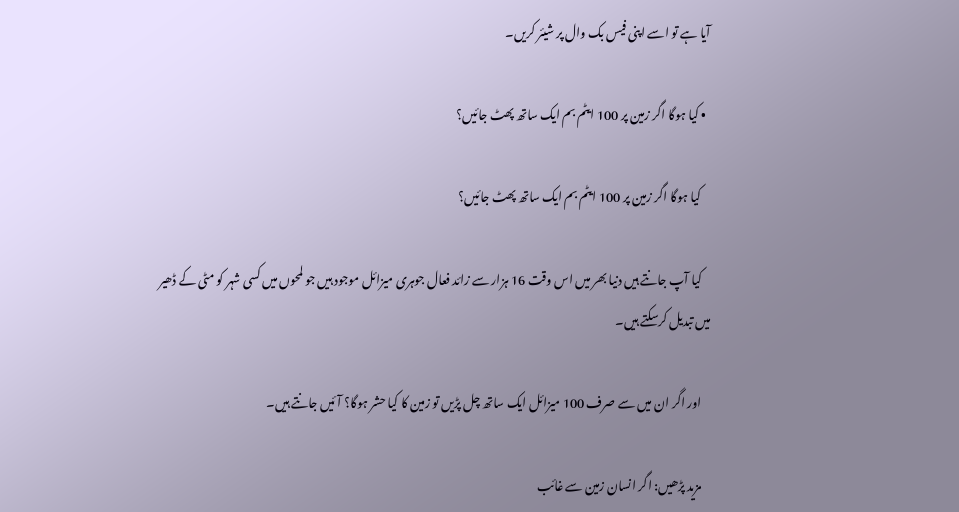آیا ہے تو اسے اپنی فیس بک وال پر شیئر کریں۔

  • کیا ہوگا اگر زمین پر 100 ایٹم بم ایک ساتھ پھٹ جائیں؟

    کیا ہوگا اگر زمین پر 100 ایٹم بم ایک ساتھ پھٹ جائیں؟

    کیا آپ جانتے ہیں دنیا بھر میں اس وقت 16 ہزار سے زائد فعال جوہری میزائل موجود ہیں جو لمحوں میں کسی شہر کو مٹی کے ڈھیر میں تبدیل کرسکتے ہیں۔

    اور اگر ان میں سے صرف 100 میزائل ایک ساتھ چل پڑیں تو زمین کا کیا حشر ہوگا؟ آئیں جانتے ہیں۔

    مزید پڑھیں: اگر انسان زمین سے غائب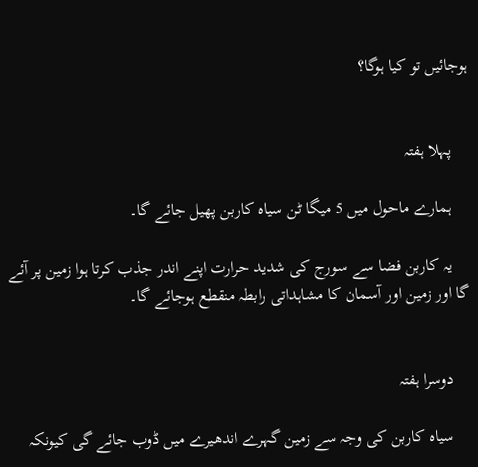ہوجائیں تو کیا ہوگا؟


    پہلا ہفتہ

    ہمارے ماحول میں 5 میگا ٹن سیاہ کاربن پھیل جائے گا۔

    یہ کاربن فضا سے سورج کی شدید حرارت اپنے اندر جذب کرتا ہوا زمین پر آئے گا اور زمین اور آسمان کا مشاہداتی رابطہ منقطع ہوجائے گا۔


    دوسرا ہفتہ

    سیاہ کاربن کی وجہ سے زمین گہرے اندھیرے میں ڈوب جائے گی کیونکہ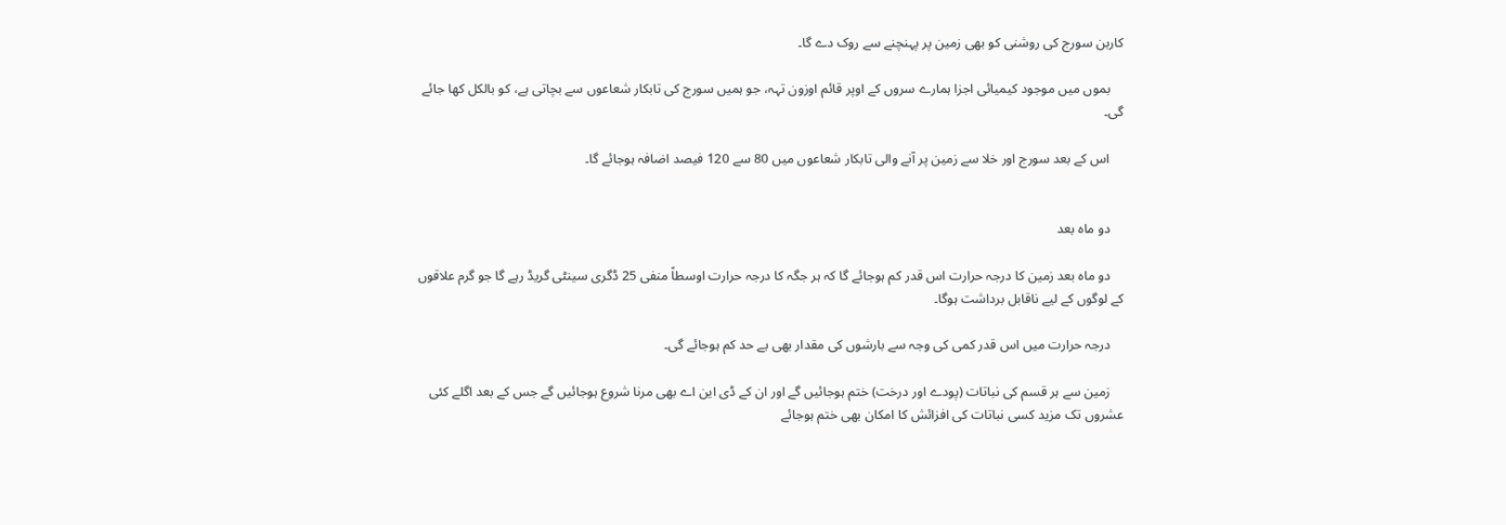کاربن سورج کی روشنی کو بھی زمین پر پہنچنے سے روک دے گا۔

    بموں میں موجود کیمیائی اجزا ہمارے سروں کے اوپر قائم اوزون تہہ، جو ہمیں سورج کی تابکار شعاعوں سے بچاتی ہے، کو بالکل کھا جائے گی۔

    اس کے بعد سورج اور خلا سے زمین پر آنے والی تابکار شعاعوں میں 80 سے 120 فیصد اضافہ ہوجائے گا۔


    دو ماہ بعد

    دو ماہ بعد زمین کا درجہ حرارت اس قدر کم ہوجائے گا کہ ہر جگہ کا درجہ حرارت اوسطاً منفی 25 ڈگری سینٹی گریڈ رہے گا جو گرم علاقوں کے لوگوں کے لیے ناقابل برداشت ہوگا۔

    درجہ حرارت میں اس قدر کمی کی وجہ سے بارشوں کی مقدار بھی بے حد کم ہوجائے گی۔

    زمین سے ہر قسم کی نباتات (پودے اور درخت) ختم ہوجائیں گے اور ان کے ڈی این اے بھی مرنا شروع ہوجائیں گے جس کے بعد اگلے کئی عشروں تک مزید کسی نباتات کی افزائش کا امکان بھی ختم ہوجائے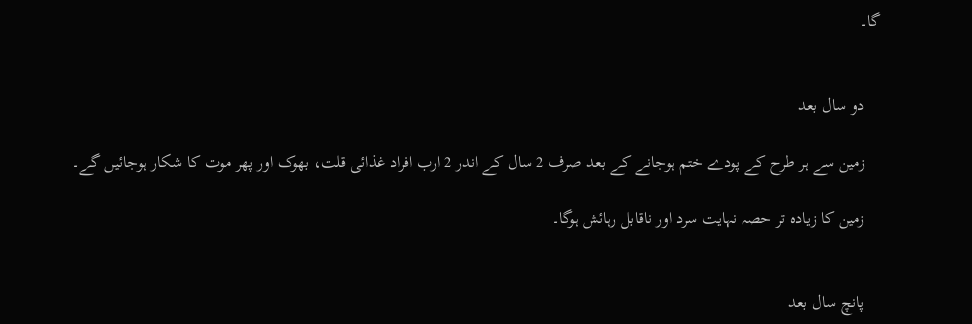گا۔


    دو سال بعد

    زمین سے ہر طرح کے پودے ختم ہوجانے کے بعد صرف 2 سال کے اندر 2 ارب افراد غذائی قلت، بھوک اور پھر موت کا شکار ہوجائیں گے۔

    زمین کا زیادہ تر حصہ نہایت سرد اور ناقابل رہائش ہوگا۔


    پانچ سال بعد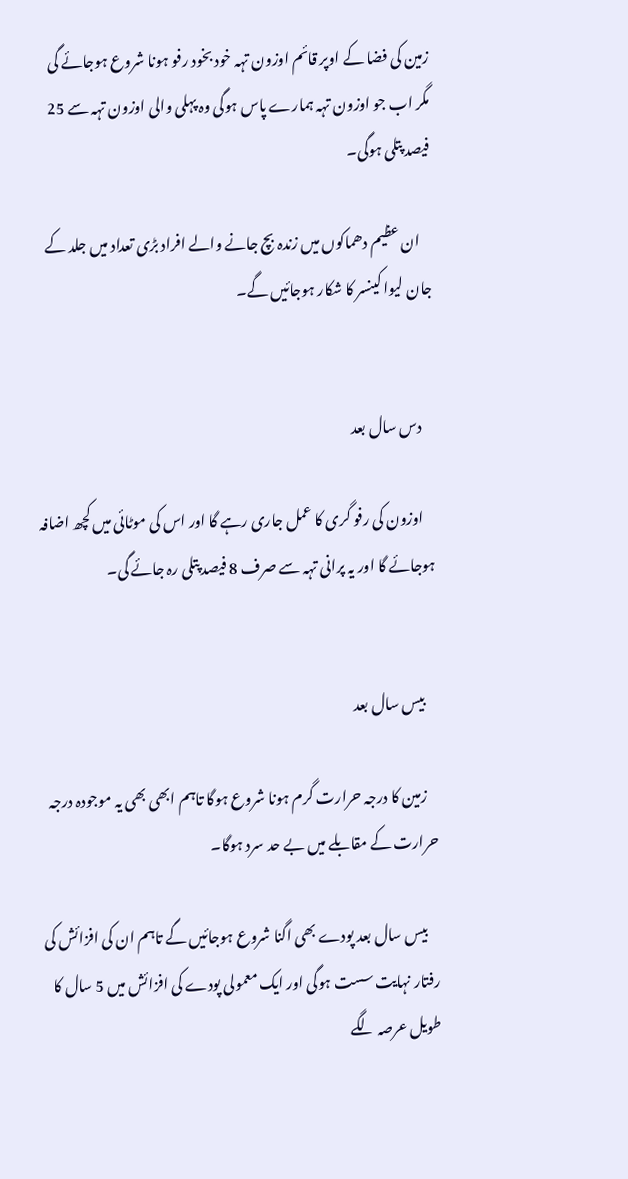زمین کی فضا کے اوپر قائم اوزون تہہ خود بخود رفو ہونا شروع ہوجائے گی مگر اب جو اوزون تہہ ہمارے پاس ہوگی وہ پہلی والی اوزون تہہ سے 25 فیصد پتلی ہوگی۔

    ان عظیم دھماکوں میں زندہ بچ جانے والے افراد بڑی تعداد میں جلد کے جان لیوا کینسر کا شکار ہوجائیں گے۔


    دس سال بعد

    اوزون کی رفو گری کا عمل جاری رہے گا اور اس کی موٹائی میں کچھ اضافہ ہوجائے گا اور یہ پرانی تہہ سے صرف 8 فیصد پتلی رہ جائے گی۔


    بیس سال بعد

    زمین کا درجہ حرارت گرم ہونا شروع ہوگا تاہم ابھی بھی یہ موجودہ درجہ حرارت کے مقابلے میں بے حد سرد ہوگا۔

    بیس سال بعد پودے بھی اگنا شروع ہوجائیں گے تاہم ان کی افزائش کی رفتار نہایت سست ہوگی اور ایک معمولی پودے کی افزائش میں 5 سال کا طویل عرصہ لگے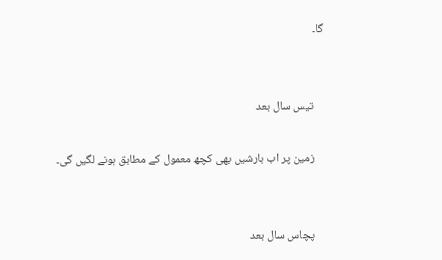گا۔


    تیس سال بعد

    زمین پر اب بارشیں بھی کچھ معمول کے مطابق ہونے لگیں گی۔


    پچاس سال بعد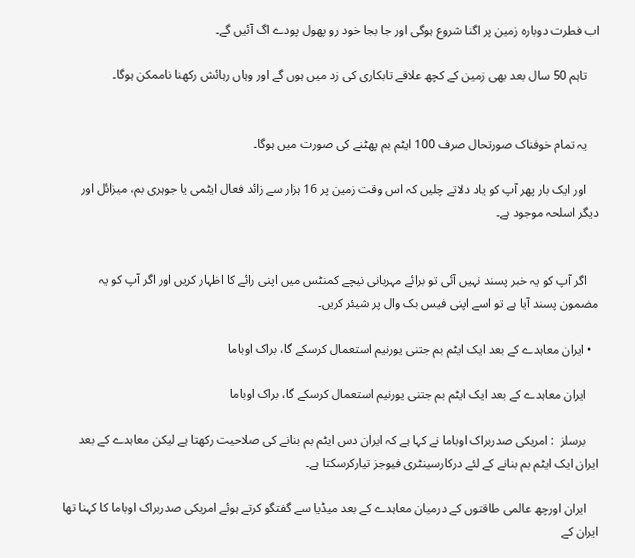اب فطرت دوبارہ زمین پر اگنا شروع ہوگی اور جا بجا خود رو پھول پودے اگ آئیں گے۔

    تاہم 50 سال بعد بھی زمین کے کچھ علاقے تابکاری کی زد میں ہوں گے اور وہاں رہائش رکھنا ناممکن ہوگا۔


    یہ تمام خوفناک صورتحال صرف 100 ایٹم بم پھٹنے کی صورت میں ہوگا۔

    اور ایک بار پھر آپ کو یاد دلاتے چلیں کہ اس وقت زمین پر 16 ہزار سے زائد فعال ایٹمی یا جوہری بم، میزائل اور دیگر اسلحہ موجود ہے۔


    اگر آپ کو یہ خبر پسند نہیں آئی تو برائے مہربانی نیچے کمنٹس میں اپنی رائے کا اظہار کریں اور اگر آپ کو یہ مضمون پسند آیا ہے تو اسے اپنی فیس بک وال پر شیئر کریں۔

  • ایران معاہدے کے بعد ایک ایٹم بم جتنی یورنیم استعمال کرسکے گا، براک اوباما

    ایران معاہدے کے بعد ایک ایٹم بم جتنی یورنیم استعمال کرسکے گا، براک اوباما

    برسلز  : امریکی صدربراک اوباما نے کہا ہے کہ ایران دس ایٹم بم بنانے کی صلاحیت رکھتا ہے لیکن معاہدے کے بعد ایران ایک ایٹم بم بنانے کے لئے درکارسینٹری فیوجز تیارکرسکتا ہے۔

    ایران اورچھ عالمی طاقتوں کے درمیان معاہدے کے بعد میڈیا سے گفتگو کرتے ہوئے امریکی صدربراک اوباما کا کہنا تھا ایران کے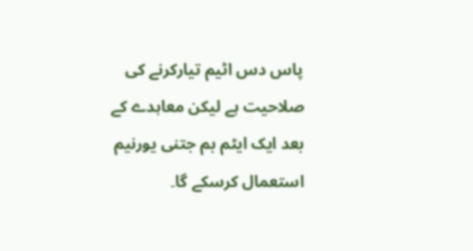پاس دس اٹیم تیارکرنے کی صلاحیت ہے لیکن معاہدے کے بعد ایک ایٹم بم جتنی یورنیم استعمال کرسکے گا۔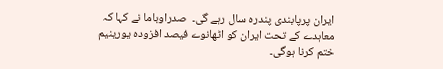ایران پرپابندی پندرہ سال رہے گی۔  صدراوباما نے کہا کہ معاہدے کے تحت ایران کو اٹھانوے فیصد افزودہ یورینیم ختم کرنا ہوگی۔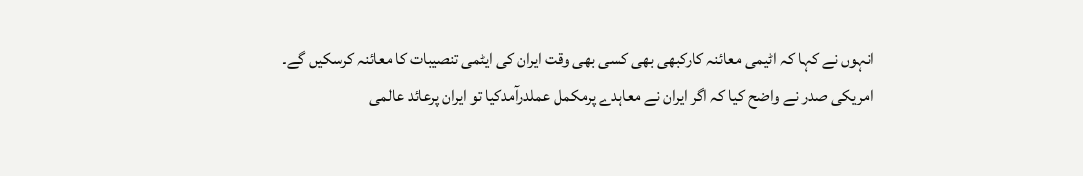انہوں نے کہا کہ اٹیمی معائنہ کارکبھی بھی کسی بھی وقت ایران کی ایٹمی تنصیبات کا معائنہ کرسکیں گے۔  امریکی صدر نے واضح کیا کہ اگر ایران نے معاہدے پرمکمل عملدرآمدکیا تو ایران پرعائد عالمی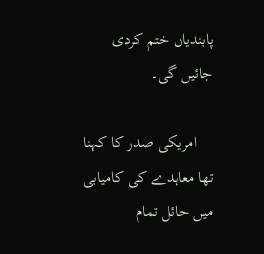پابندیاں ختم کردی جائیں گی۔

    امریکی صدر کا کہنا تھا معاہدے کی کامیابی میں حائل تمام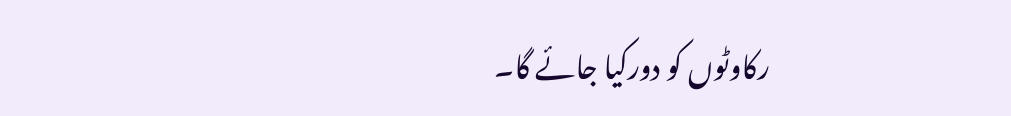رکاوٹوں کو دورکیا جائے گا۔